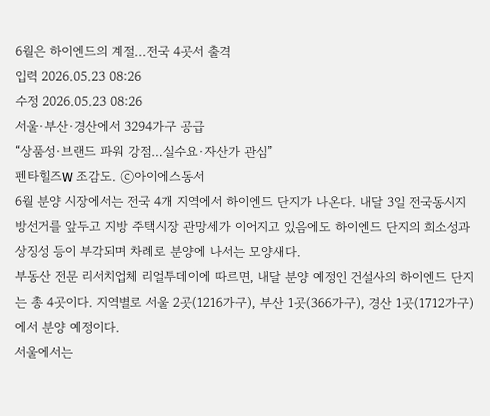6월은 하이엔드의 계절...전국 4곳서 출격
입력 2026.05.23 08:26
수정 2026.05.23 08:26
서울·부산·경산에서 3294가구 공급
“상품성·브랜드 파워 강점…실수요·자산가 관심”
펜타힐즈W 조감도. ⓒ아이에스동서
6월 분양 시장에서는 전국 4개 지역에서 하이엔드 단지가 나온다. 내달 3일 전국동시지방선거를 앞두고 지방 주택시장 관망세가 이어지고 있음에도 하이엔드 단지의 희소성과 상징성 등이 부각되며 차례로 분양에 나서는 모양새다.
부동산 전문 리서치업체 리얼투데이에 따르면, 내달 분양 예정인 건설사의 하이엔드 단지는 총 4곳이다. 지역별로 서울 2곳(1216가구), 부산 1곳(366가구), 경산 1곳(1712가구)에서 분양 예정이다.
서울에서는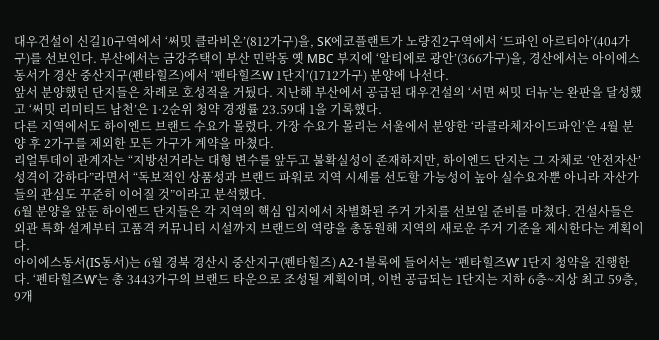대우건설이 신길10구역에서 ‘써밋 클라비온’(812가구)을, SK에코플랜트가 노량진2구역에서 ‘드파인 아르티아’(404가구)를 선보인다. 부산에서는 금강주택이 부산 민락동 옛 MBC 부지에 ‘알티에로 광안’(366가구)을, 경산에서는 아이에스동서가 경산 중산지구(펜타힐즈)에서 ‘펜타힐즈W 1단지’(1712가구) 분양에 나선다.
앞서 분양했던 단지들은 차례로 호성적을 거뒀다. 지난해 부산에서 공급된 대우건설의 ‘서면 써밋 더뉴’는 완판을 달성했고 ‘써밋 리미티드 남천’은 1·2순위 청약 경쟁률 23.59대 1을 기록헀다.
다른 지역에서도 하이엔드 브랜드 수요가 몰렸다. 가장 수요가 몰리는 서울에서 분양한 ‘라클라체자이드파인’은 4월 분양 후 2가구를 제외한 모든 가구가 계약을 마쳤다.
리얼투데이 관계자는 “지방선거라는 대형 변수를 앞두고 불확실성이 존재하지만, 하이엔드 단지는 그 자체로 ‘안전자산’ 성격이 강하다”라면서 “독보적인 상품성과 브랜드 파워로 지역 시세를 선도할 가능성이 높아 실수요자뿐 아니라 자산가들의 관심도 꾸준히 이어질 것”이라고 분석했다.
6월 분양을 앞둔 하이엔드 단지들은 각 지역의 핵심 입지에서 차별화된 주거 가치를 선보일 준비를 마쳤다. 건설사들은 외관 특화 설계부터 고품격 커뮤니티 시설까지 브랜드의 역량을 총동원해 지역의 새로운 주거 기준을 제시한다는 계획이다.
아이에스동서(IS동서)는 6월 경북 경산시 중산지구(펜타힐즈) A2-1블록에 들어서는 ‘펜타힐즈W’ 1단지 청약을 진행한다. ‘펜타힐즈W’는 총 3443가구의 브랜드 타운으로 조성될 계획이며, 이번 공급되는 1단지는 지하 6층~지상 최고 59층, 9개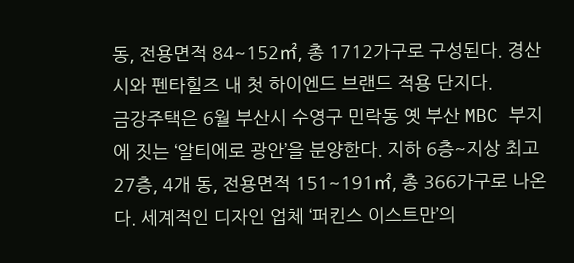동, 전용면적 84~152㎡, 총 1712가구로 구성된다. 경산시와 펜타힐즈 내 첫 하이엔드 브랜드 적용 단지다.
금강주택은 6월 부산시 수영구 민락동 옛 부산 MBC 부지에 짓는 ‘알티에로 광안’을 분양한다. 지하 6층~지상 최고 27층, 4개 동, 전용면적 151~191㎡, 총 366가구로 나온다. 세계적인 디자인 업체 ‘퍼킨스 이스트만’의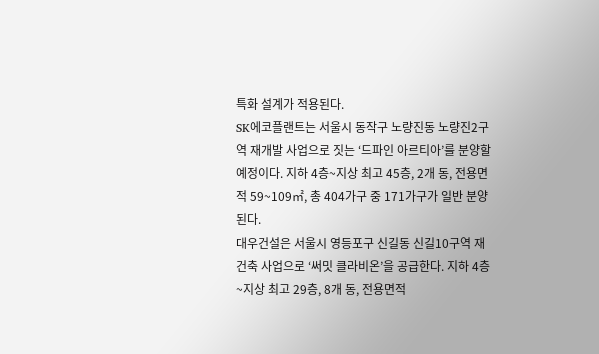특화 설계가 적용된다.
SK에코플랜트는 서울시 동작구 노량진동 노량진2구역 재개발 사업으로 짓는 ‘드파인 아르티아’를 분양할 예정이다. 지하 4층~지상 최고 45층, 2개 동, 전용면적 59~109㎡, 총 404가구 중 171가구가 일반 분양된다.
대우건설은 서울시 영등포구 신길동 신길10구역 재건축 사업으로 ‘써밋 클라비온’을 공급한다. 지하 4층~지상 최고 29층, 8개 동, 전용면적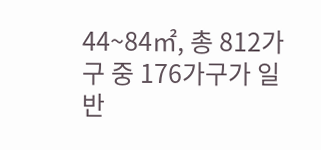44~84㎡, 총 812가구 중 176가구가 일반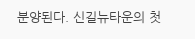분양된다. 신길뉴타운의 첫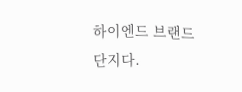하이엔드 브랜드 단지다.